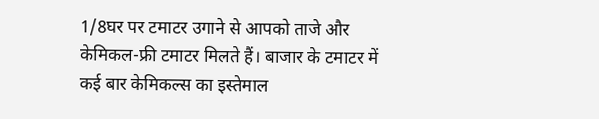1/8घर पर टमाटर उगाने से आपको ताजे और केमिकल-फ्री टमाटर मिलते हैं। बाजार के टमाटर में कई बार केमिकल्स का इस्तेमाल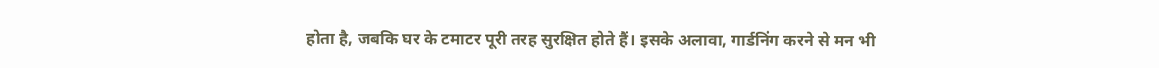होता है, जबकि घर के टमाटर पूरी तरह सुरक्षित होते हैं। इसके अलावा, गार्डनिंग करने से मन भी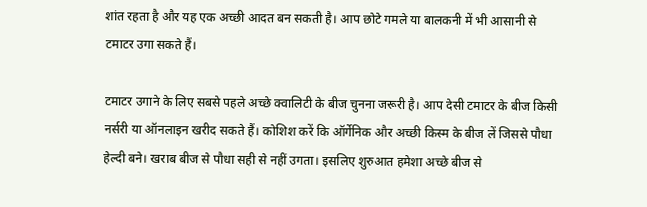शांत रहता है और यह एक अच्छी आदत बन सकती है। आप छोटे गमले या बालकनी में भी आसानी से टमाटर उगा सकते हैं।

टमाटर उगाने के लिए सबसे पहले अच्छे क्वालिटी के बीज चुनना जरूरी है। आप देसी टमाटर के बीज किसी नर्सरी या ऑनलाइन खरीद सकते हैं। कोशिश करें कि ऑर्गेनिक और अच्छी किस्म के बीज लें जिससे पौधा हेल्दी बने। खराब बीज से पौधा सही से नहीं उगता। इसलिए शुरुआत हमेशा अच्छे बीज से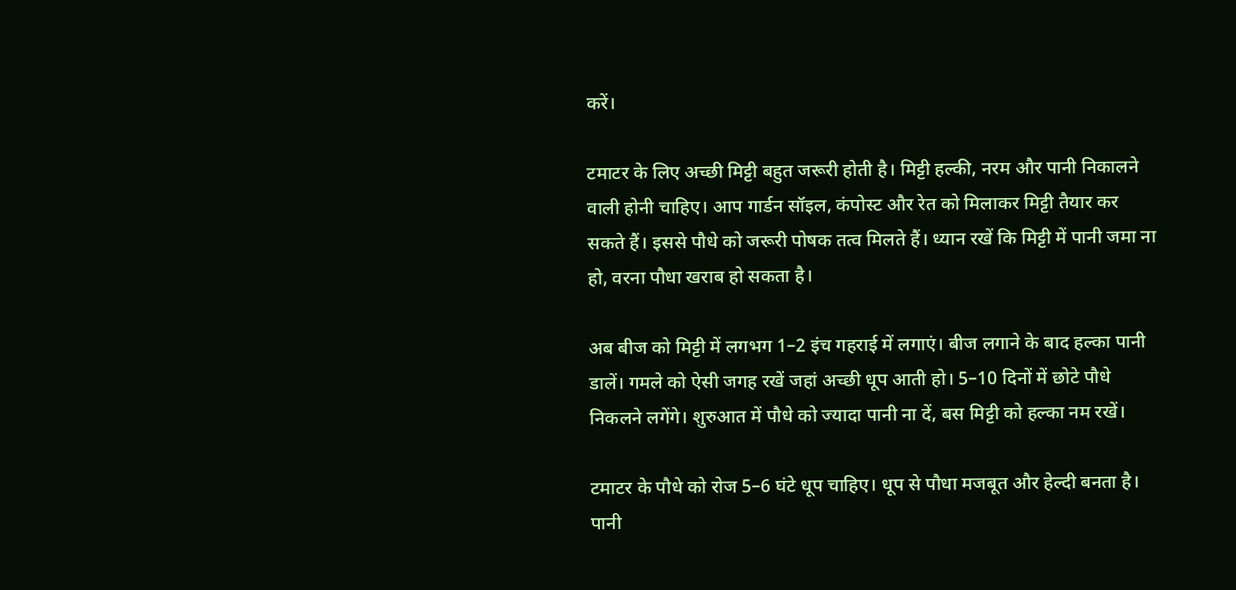करें।

टमाटर के लिए अच्छी मिट्टी बहुत जरूरी होती है। मिट्टी हल्की, नरम और पानी निकालने वाली होनी चाहिए। आप गार्डन सॉइल, कंपोस्ट और रेत को मिलाकर मिट्टी तैयार कर सकते हैं। इससे पौधे को जरूरी पोषक तत्व मिलते हैं। ध्यान रखें कि मिट्टी में पानी जमा ना हो, वरना पौधा खराब हो सकता है।

अब बीज को मिट्टी में लगभग 1–2 इंच गहराई में लगाएं। बीज लगाने के बाद हल्का पानी डालें। गमले को ऐसी जगह रखें जहां अच्छी धूप आती हो। 5–10 दिनों में छोटे पौधे निकलने लगेंगे। शुरुआत में पौधे को ज्यादा पानी ना दें, बस मिट्टी को हल्का नम रखें।

टमाटर के पौधे को रोज 5–6 घंटे धूप चाहिए। धूप से पौधा मजबूत और हेल्दी बनता है। पानी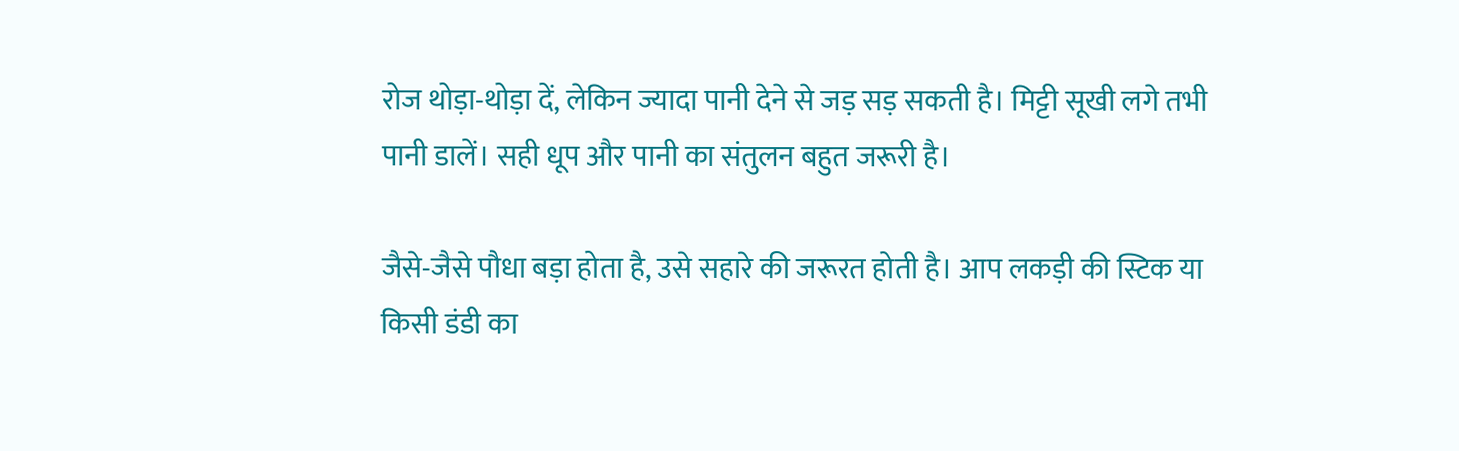रोज थोड़ा-थोड़ा दें, लेकिन ज्यादा पानी देने से जड़ सड़ सकती है। मिट्टी सूखी लगे तभी पानी डालें। सही धूप और पानी का संतुलन बहुत जरूरी है।

जैसे-जैसे पौधा बड़ा होता है, उसे सहारे की जरूरत होती है। आप लकड़ी की स्टिक या किसी डंडी का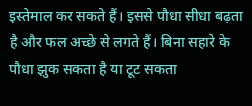इस्तेमाल कर सकते हैं। इससे पौधा सीधा बढ़ता है और फल अच्छे से लगते हैं। बिना सहारे के पौधा झुक सकता है या टूट सकता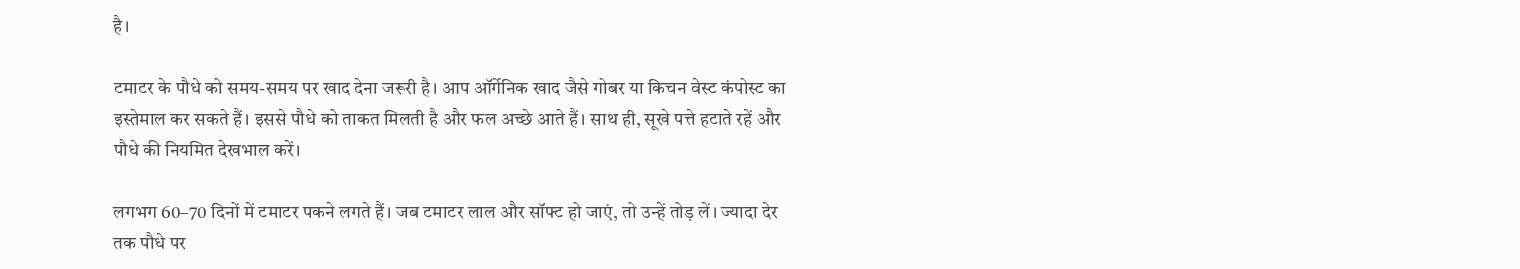है।

टमाटर के पौधे को समय-समय पर खाद देना जरूरी है। आप ऑर्गेनिक खाद जैसे गोबर या किचन वेस्ट कंपोस्ट का इस्तेमाल कर सकते हैं। इससे पौधे को ताकत मिलती है और फल अच्छे आते हैं। साथ ही, सूखे पत्ते हटाते रहें और पौधे की नियमित देखभाल करें।

लगभग 60–70 दिनों में टमाटर पकने लगते हैं। जब टमाटर लाल और सॉफ्ट हो जाएं, तो उन्हें तोड़ लें। ज्यादा देर तक पौधे पर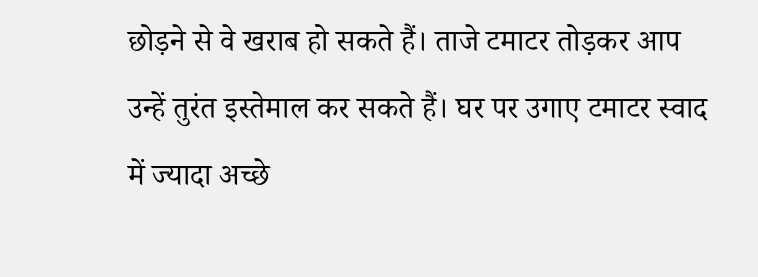छोड़ने से वे खराब हो सकते हैं। ताजे टमाटर तोड़कर आप उन्हें तुरंत इस्तेमाल कर सकते हैं। घर पर उगाए टमाटर स्वाद में ज्यादा अच्छे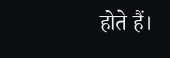होते हैं।